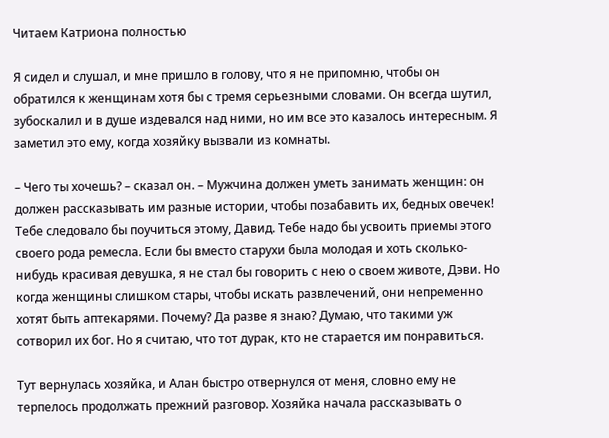Читаем Катриона полностью

Я сидел и слушал, и мне пришло в голову, что я не припомню, чтобы он обратился к женщинам хотя бы с тремя серьезными словами. Он всегда шутил, зубоскалил и в душе издевался над ними, но им все это казалось интересным. Я заметил это ему, когда хозяйку вызвали из комнаты.

– Чего ты хочешь? – сказал он. – Мужчина должен уметь занимать женщин: он должен рассказывать им разные истории, чтобы позабавить их, бедных овечек! Тебе следовало бы поучиться этому, Давид. Тебе надо бы усвоить приемы этого своего рода ремесла. Если бы вместо старухи была молодая и хоть сколько-нибудь красивая девушка, я не стал бы говорить с нею о своем животе, Дэви. Но когда женщины слишком стары, чтобы искать развлечений, они непременно хотят быть аптекарями. Почему? Да разве я знаю? Думаю, что такими уж сотворил их бог. Но я считаю, что тот дурак, кто не старается им понравиться.

Тут вернулась хозяйка, и Алан быстро отвернулся от меня, словно ему не терпелось продолжать прежний разговор. Хозяйка начала рассказывать о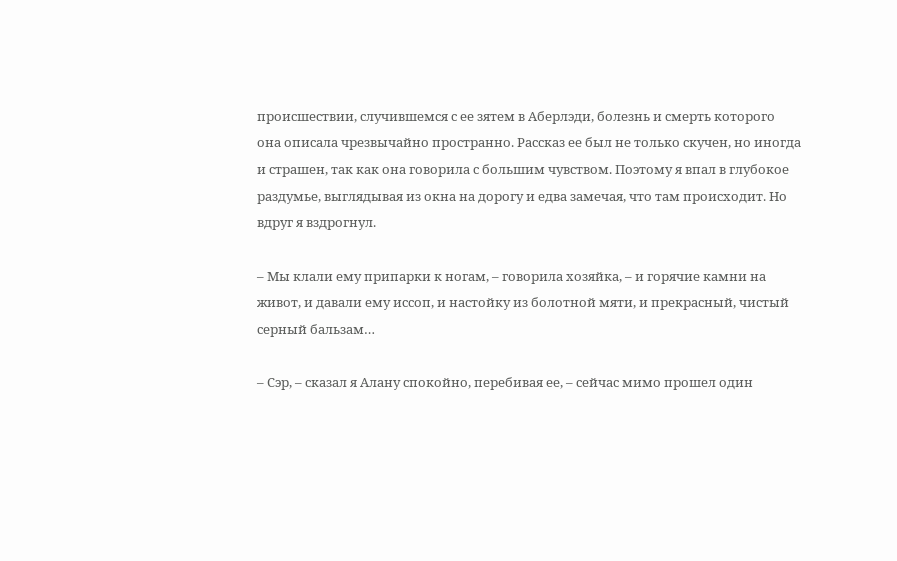происшествии, случившемся с ее зятем в Аберлэди, болезнь и смерть которого она описала чрезвычайно пространно. Рассказ ее был не только скучен, но иногда и страшен, так как она говорила с большим чувством. Поэтому я впал в глубокое раздумье, выглядывая из окна на дорогу и едва замечая, что там происходит. Но вдруг я вздрогнул.

– Мы клали ему припарки к ногам, – говорила хозяйка, – и горячие камни на живот, и давали ему иссоп, и настойку из болотной мяти, и прекрасный, чистый серный бальзам…

– Сэр, – сказал я Алану спокойно, перебивая ее, – сейчас мимо прошел один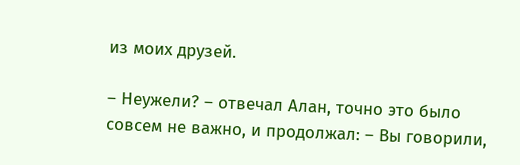из моих друзей.

– Неужели? – отвечал Алан, точно это было совсем не важно, и продолжал: – Вы говорили,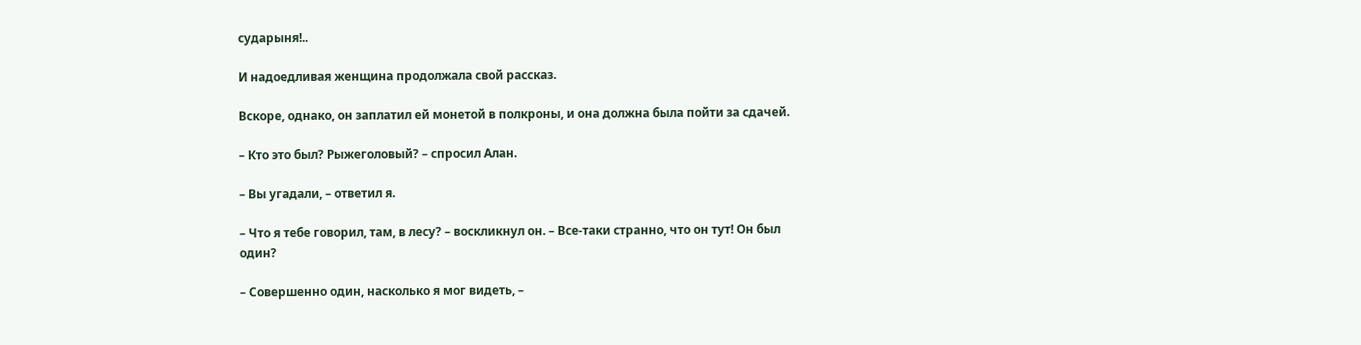сударыня!..

И надоедливая женщина продолжала свой рассказ.

Вскоре, однако, он заплатил ей монетой в полкроны, и она должна была пойти за сдачей.

– Кто это был? Рыжеголовый? – спросил Алан.

– Вы угадали, – ответил я.

– Что я тебе говорил, там, в лесу? – воскликнул он. – Все-таки странно, что он тут! Он был один?

– Совершенно один, насколько я мог видеть, –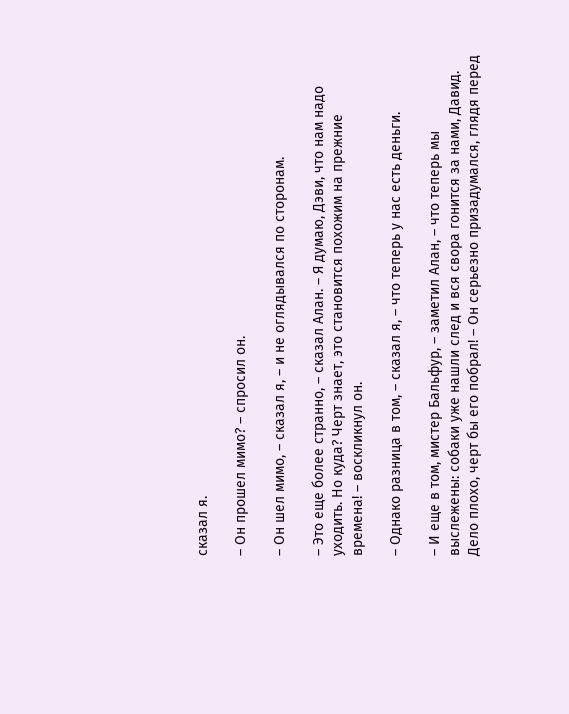сказал я.

– Он прошел мимо? – спросил он.

– Он шел мимо, – сказал я, – и не оглядывался по сторонам.

– Это еще более странно, – сказал Алан. – Я думаю, Дэви, что нам надо уходить. Но куда? Черт знает, это становится похожим на прежние времена! – воскликнул он.

– Однако разница в том, – сказал я, – что теперь у нас есть деньги.

– И еще в том, мистер Бальфур, – заметил Алан, – что теперь мы выслежены: собаки уже нашли след и вся свора гонится за нами, Давид. Дело плохо, черт бы его побрал! – Он серьезно призадумался, глядя перед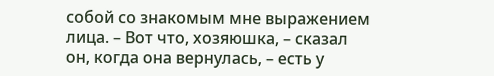собой со знакомым мне выражением лица. – Вот что, хозяюшка, – сказал он, когда она вернулась, – есть у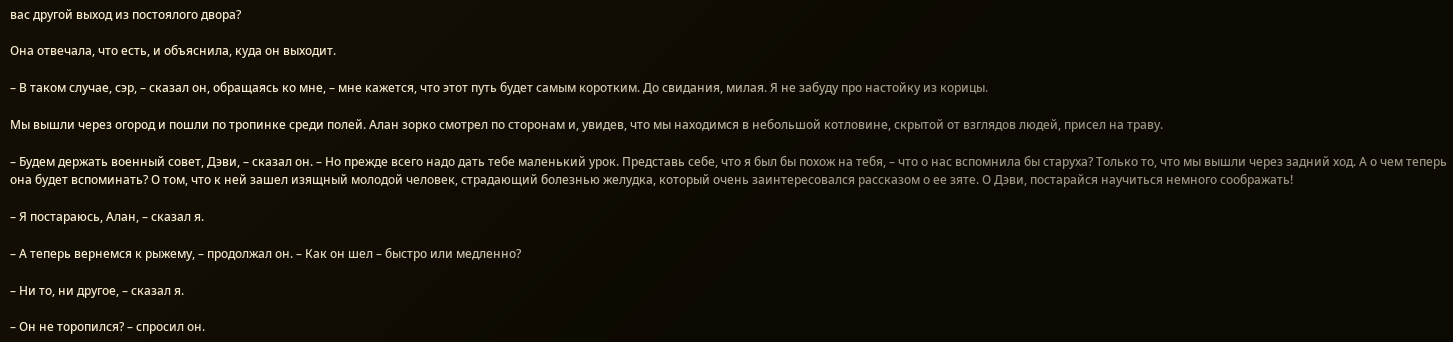вас другой выход из постоялого двора?

Она отвечала, что есть, и объяснила, куда он выходит.

– В таком случае, сэр, – сказал он, обращаясь ко мне, – мне кажется, что этот путь будет самым коротким. До свидания, милая. Я не забуду про настойку из корицы.

Мы вышли через огород и пошли по тропинке среди полей. Алан зорко смотрел по сторонам и, увидев, что мы находимся в небольшой котловине, скрытой от взглядов людей, присел на траву.

– Будем держать военный совет, Дэви, – сказал он. – Но прежде всего надо дать тебе маленький урок. Представь себе, что я был бы похож на тебя, – что о нас вспомнила бы старуха? Только то, что мы вышли через задний ход. А о чем теперь она будет вспоминать? О том, что к ней зашел изящный молодой человек, страдающий болезнью желудка, который очень заинтересовался рассказом о ее зяте. О Дэви, постарайся научиться немного соображать!

– Я постараюсь, Алан, – сказал я.

– А теперь вернемся к рыжему, – продолжал он. – Как он шел – быстро или медленно?

– Ни то, ни другое, – сказал я.

– Он не торопился? – спросил он.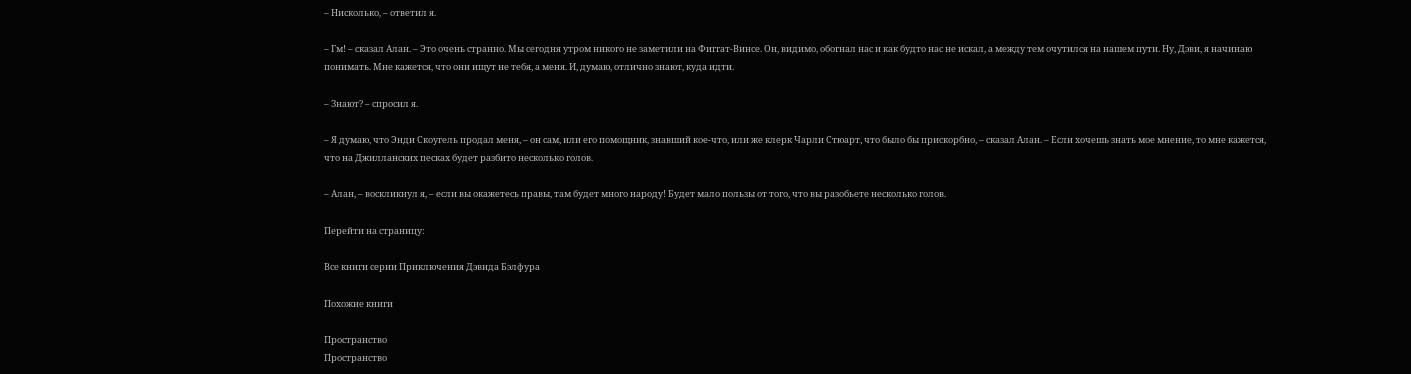– Нисколько, – ответил я.

– Гм! – сказал Алан. – Это очень странно. Мы сегодня утром никого не заметили на Фиггат-Винсе. Он, видимо, обогнал нас и как будто нас не искал, а между тем очутился на нашем пути. Ну, Дэви, я начинаю понимать. Мне кажется, что они ищут не тебя, а меня. И, думаю, отлично знают, куда идти.

– Знают? – спросил я.

– Я думаю, что Энди Скоугель продал меня, – он сам, или его помощник, знавший кое-что, или же клерк Чарли Стюарт, что было бы прискорбно, – сказал Алан. – Если хочешь знать мое мнение, то мне кажется, что на Джилланских песках будет разбито несколько голов.

– Алан, – воскликнул я, – если вы окажетесь правы, там будет много народу! Будет мало пользы от того, что вы разобьете несколько голов.

Перейти на страницу:

Все книги серии Приключения Дэвида Бэлфура

Похожие книги

Пространство
Пространство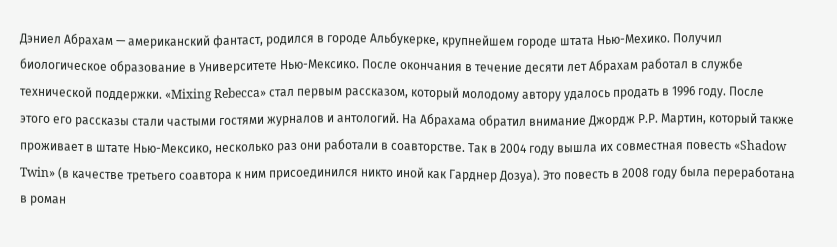Дэниел Абрахам — американский фантаст, родился в городе Альбукерке, крупнейшем городе штата Нью-Мехико. Получил биологическое образование в Университете Нью-Мексико. После окончания в течение десяти лет Абрахам работал в службе технической поддержки. «Mixing Rebecca» стал первым рассказом, который молодому автору удалось продать в 1996 году. После этого его рассказы стали частыми гостями журналов и антологий. На Абрахама обратил внимание Джордж Р.Р. Мартин, который также проживает в штате Нью-Мексико, несколько раз они работали в соавторстве. Так в 2004 году вышла их совместная повесть «Shadow Twin» (в качестве третьего соавтора к ним присоединился никто иной как Гарднер Дозуа). Это повесть в 2008 году была переработана в роман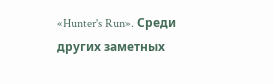«Hunter's Run». Среди других заметных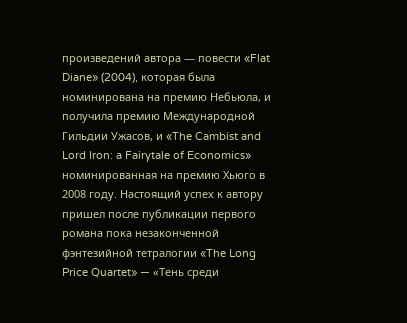произведений автора — повести «Flat Diane» (2004), которая была номинирована на премию Небьюла, и получила премию Международной Гильдии Ужасов, и «The Cambist and Lord Iron: a Fairytale of Economics» номинированная на премию Хьюго в 2008 году. Настоящий успех к автору пришел после публикации первого романа пока незаконченной фэнтезийной тетралогии «The Long Price Quartet» — «Тень среди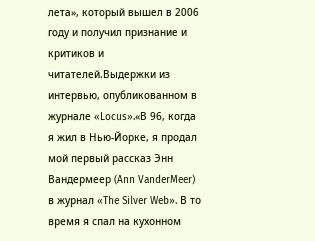лета», который вышел в 2006 году и получил признание и критиков и читателей.Выдержки из интервью, опубликованном в журнале «Locus».«В 96, когда я жил в Нью-Йорке, я продал мой первый рассказ Энн Вандермеер (Ann VanderMeer) в журнал «The Silver Web». В то время я спал на кухонном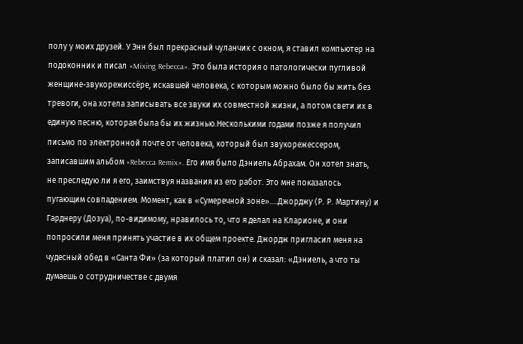полу у моих друзей. У Энн был прекрасный чуланчик с окном, я ставил компьютер на подоконник и писал «Mixing Rebecca». Это была история о патологически пугливой женщине-звукорежиссёре, искавшей человека, с которым можно было бы жить без тревоги, она хотела записывать все звуки их совместной жизни, а потом свети их в единую песню, которая была бы их жизнью.Несколькими годами позже я получил письмо по электронной почте от человека, который был звукорежессером, записавшим альбом «Rebecca Remix». Его имя было Дэниель Абрахам. Он хотел знать, не преследую ли я его, заимствуя названия из его работ. Это мне показалось пугающим совпадением. Момент, как в «Сумеречной зоне»....Джорджу (Р. Р. Мартину) и Гарднеру (Дозуа), по-видимому, нравилось то, что я делал на Кларионе, и они попросили меня принять участие в их общем проекте. Джордж пригласил меня на чудесный обед в «Санта Фи» (за который платил он) и сказал: «Дэниель, а что ты думаешь о сотрудничестве с двумя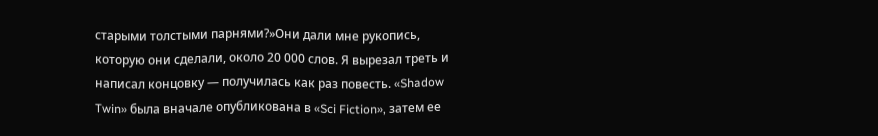старыми толстыми парнями?»Они дали мне рукопись, которую они сделали, около 20 000 слов. Я вырезал треть и написал концовку — получилась как раз повесть. «Shadow Twin» была вначале опубликована в «Sci Fiction», затем ее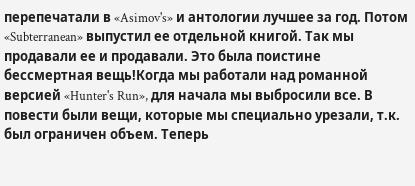перепечатали в «Asimov's» и антологии лучшее за год. Потом «Subterranean» выпустил ее отдельной книгой. Так мы продавали ее и продавали. Это была поистине бессмертная вещь!Когда мы работали над романной версией «Hunter's Run», для начала мы выбросили все. В повести были вещи, которые мы специально урезали, т.к. был ограничен объем. Теперь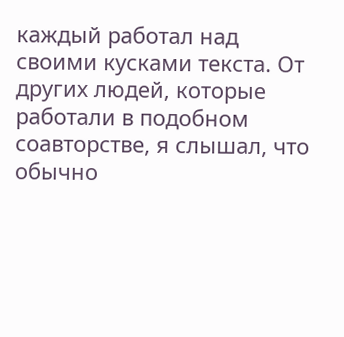каждый работал над своими кусками текста. От других людей, которые работали в подобном соавторстве, я слышал, что обычно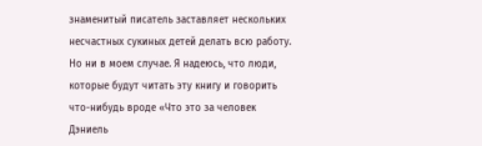знаменитый писатель заставляет нескольких несчастных сукиных детей делать всю работу. Но ни в моем случае. Я надеюсь, что люди, которые будут читать эту книгу и говорить что-нибудь вроде «Что это за человек Дэниель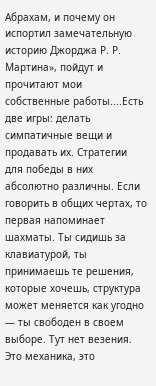Абрахам, и почему он испортил замечательную историю Джорджа Р. Р. Мартина», пойдут и прочитают мои собственные работы....Есть две игры: делать симпатичные вещи и продавать их. Стратегии для победы в них абсолютно различны. Если говорить в общих чертах, то первая напоминает шахматы. Ты сидишь за клавиатурой, ты принимаешь те решения, которые хочешь, структура может меняется как угодно — ты свободен в своем выборе. Тут нет везения. Это механика, это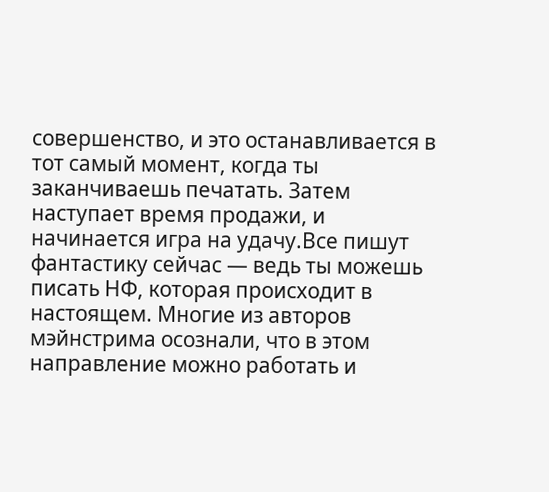совершенство, и это останавливается в тот самый момент, когда ты заканчиваешь печатать. Затем наступает время продажи, и начинается игра на удачу.Все пишут фантастику сейчас — ведь ты можешь писать НФ, которая происходит в настоящем. Многие из авторов мэйнстрима осознали, что в этом направление можно работать и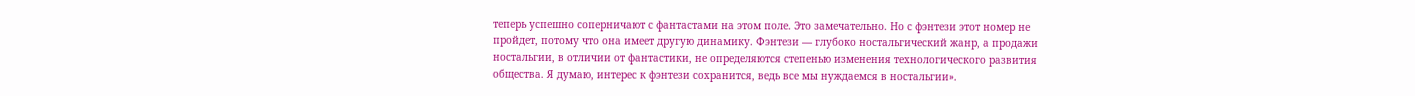теперь успешно соперничают с фантастами на этом поле. Это замечательно. Но с фэнтези этот номер не пройдет, потому что она имеет другую динамику. Фэнтези — глубоко ностальгический жанр, а продажи ностальгии, в отличии от фантастики, не определяются степенью изменения технологического развития общества. Я думаю, интерес к фэнтези сохранится, ведь все мы нуждаемся в ностальгии».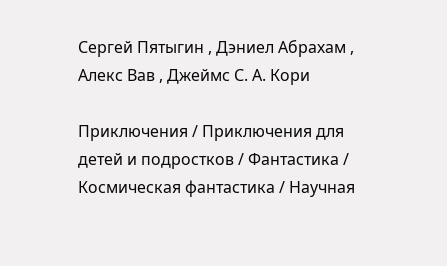Сергей Пятыгин , Дэниел Абрахам , Алекс Вав , Джеймс С. А. Кори

Приключения / Приключения для детей и подростков / Фантастика / Космическая фантастика / Научная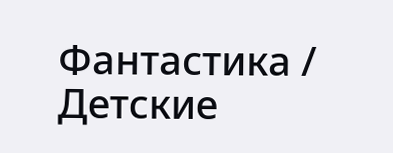Фантастика / Детские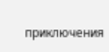приключения